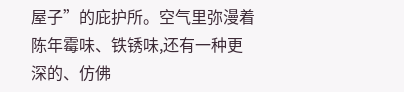屋子”的庇护所。空气里弥漫着陈年霉味、铁锈味,还有一种更深的、仿佛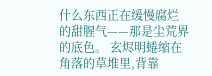什么东西正在缓慢腐烂的甜腥气——那是尘荒界的底色。 玄烬明蜷缩在角落的草堆里,背靠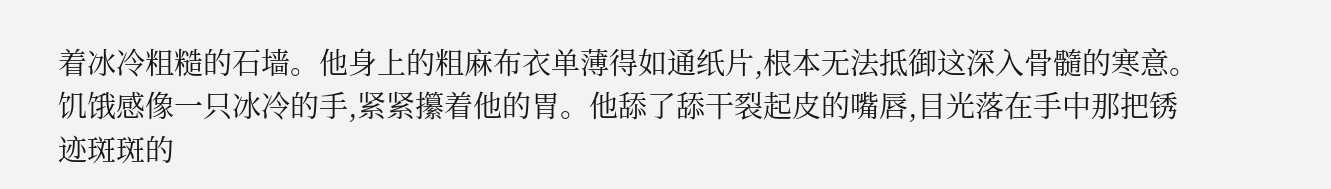着冰冷粗糙的石墙。他身上的粗麻布衣单薄得如通纸片,根本无法抵御这深入骨髓的寒意。饥饿感像一只冰冷的手,紧紧攥着他的胃。他舔了舔干裂起皮的嘴唇,目光落在手中那把锈迹斑斑的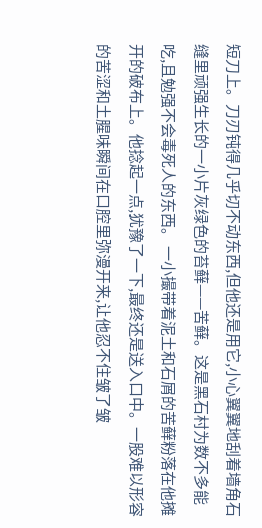短刀上。刀刃钝得几乎切不动东西,但他还是用它,小心翼翼地刮着墙角石缝里顽强生长的一小片灰绿色的苔藓——苦藓。这是黑石村为数不多能吃,且勉强不会毒死人的东西。 一小撮带着泥土和石屑的苦藓粉落在他摊开的破布上。他捻起一点,犹豫了一下,最终还是送入口中。一股难以形容的苦涩和土腥味瞬间在口腔里弥漫开来,让他忍不住皱了皱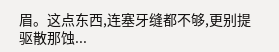眉。这点东西,连塞牙缝都不够,更别提驱散那蚀...